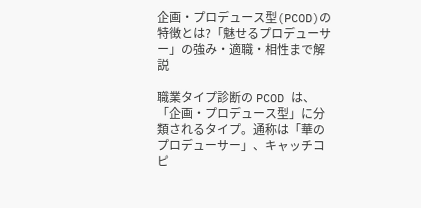企画・プロデュース型(PCOD)の特徴とは?「魅せるプロデューサー」の強み・適職・相性まで解説

職業タイプ診断の PCOD は、「企画・プロデュース型」に分類されるタイプ。通称は「華のプロデューサー」、キャッチコピ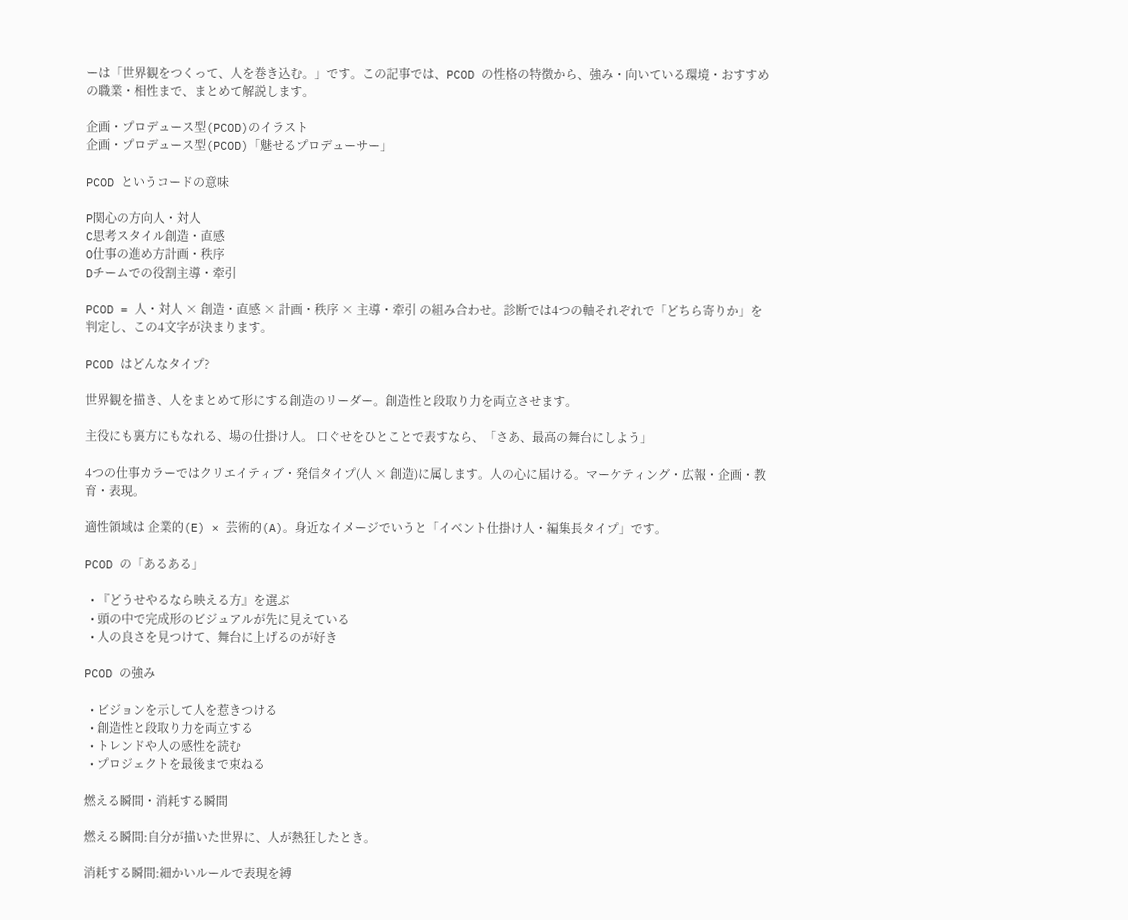ーは「世界観をつくって、人を巻き込む。」です。この記事では、PCOD の性格の特徴から、強み・向いている環境・おすすめの職業・相性まで、まとめて解説します。

企画・プロデュース型(PCOD)のイラスト
企画・プロデュース型(PCOD)「魅せるプロデューサー」

PCOD というコードの意味

P関心の方向人・対人
C思考スタイル創造・直感
O仕事の進め方計画・秩序
Dチームでの役割主導・牽引

PCOD = 人・対人 × 創造・直感 × 計画・秩序 × 主導・牽引 の組み合わせ。診断では4つの軸それぞれで「どちら寄りか」を判定し、この4文字が決まります。

PCOD はどんなタイプ?

世界観を描き、人をまとめて形にする創造のリーダー。創造性と段取り力を両立させます。

主役にも裏方にもなれる、場の仕掛け人。 口ぐせをひとことで表すなら、「さあ、最高の舞台にしよう」

4つの仕事カラーではクリエイティブ・発信タイプ(人 × 創造)に属します。人の心に届ける。マーケティング・広報・企画・教育・表現。

適性領域は 企業的(E) × 芸術的(A)。身近なイメージでいうと「イベント仕掛け人・編集長タイプ」です。

PCOD の「あるある」

  • 『どうせやるなら映える方』を選ぶ
  • 頭の中で完成形のビジュアルが先に見えている
  • 人の良さを見つけて、舞台に上げるのが好き

PCOD の強み

  • ビジョンを示して人を惹きつける
  • 創造性と段取り力を両立する
  • トレンドや人の感性を読む
  • プロジェクトを最後まで束ねる

燃える瞬間・消耗する瞬間

燃える瞬間:自分が描いた世界に、人が熱狂したとき。

消耗する瞬間:細かいルールで表現を縛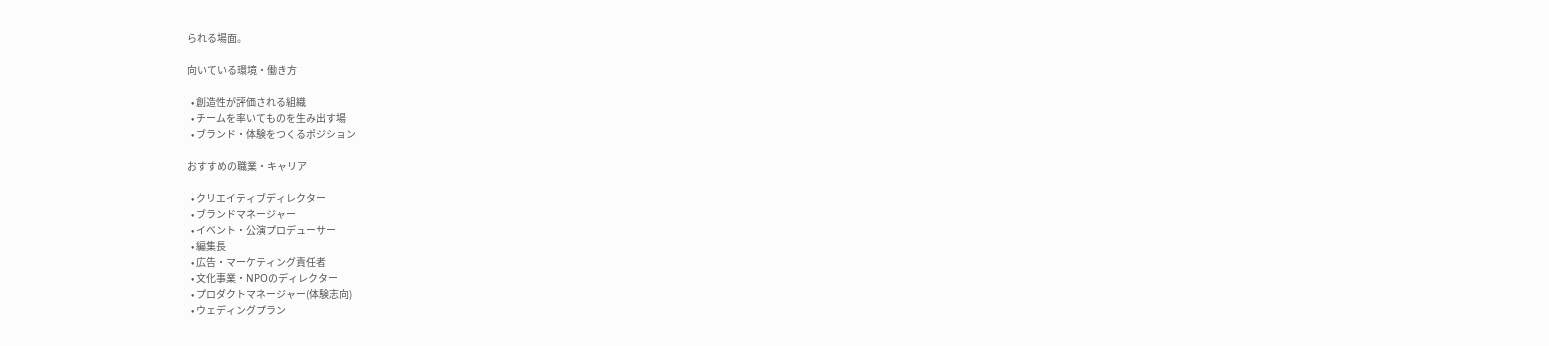られる場面。

向いている環境・働き方

  • 創造性が評価される組織
  • チームを率いてものを生み出す場
  • ブランド・体験をつくるポジション

おすすめの職業・キャリア

  • クリエイティブディレクター
  • ブランドマネージャー
  • イベント・公演プロデューサー
  • 編集長
  • 広告・マーケティング責任者
  • 文化事業・NPOのディレクター
  • プロダクトマネージャー(体験志向)
  • ウェディングプラン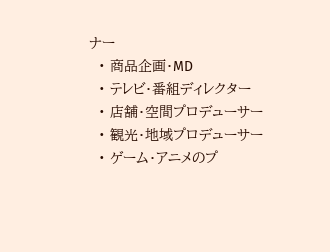ナー
  • 商品企画・MD
  • テレビ・番組ディレクター
  • 店舗・空間プロデューサー
  • 観光・地域プロデューサー
  • ゲーム・アニメのプ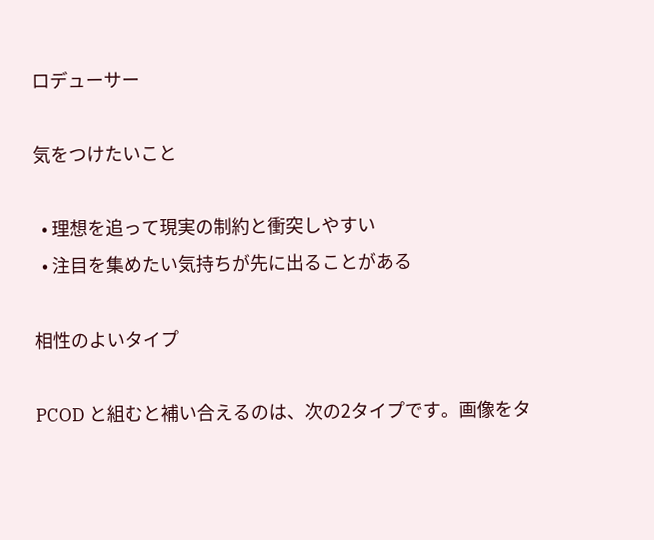ロデューサー

気をつけたいこと

  • 理想を追って現実の制約と衝突しやすい
  • 注目を集めたい気持ちが先に出ることがある

相性のよいタイプ

PCOD と組むと補い合えるのは、次の2タイプです。画像をタ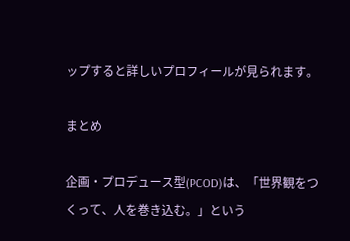ップすると詳しいプロフィールが見られます。

まとめ

企画・プロデュース型(PCOD)は、「世界観をつくって、人を巻き込む。」という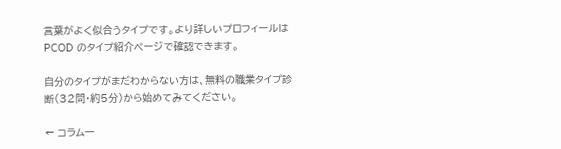言葉がよく似合うタイプです。より詳しいプロフィールはPCOD のタイプ紹介ページで確認できます。

自分のタイプがまだわからない方は、無料の職業タイプ診断(32問・約5分)から始めてみてください。

← コラム一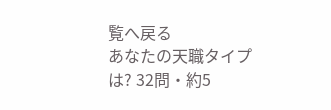覧へ戻る
あなたの天職タイプは? 32問・約5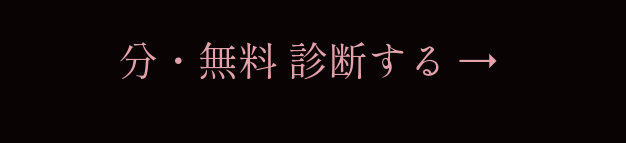分・無料 診断する →